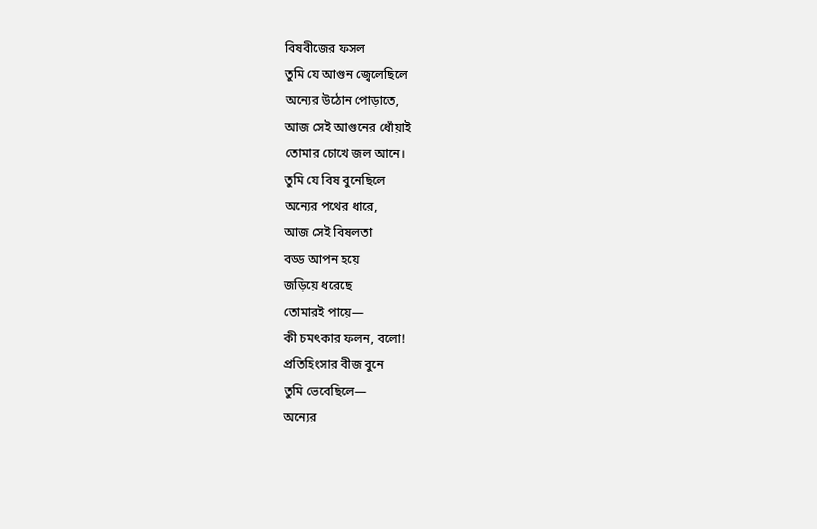বিষবীজের ফসল
তুমি যে আগুন জ্বেলেছিলে
অন্যের উঠোন পোড়াতে,
আজ সেই আগুনের ধোঁয়াই
তোমার চোখে জল আনে।
তুমি যে বিষ বুনেছিলে
অন্যের পথের ধারে,
আজ সেই বিষলতা
বড্ড আপন হয়ে
জড়িয়ে ধরেছে
তোমারই পায়ে—
কী চমৎকার ফলন, বলো!
প্রতিহিংসার বীজ বুনে
তুমি ভেবেছিলে—
অন্যের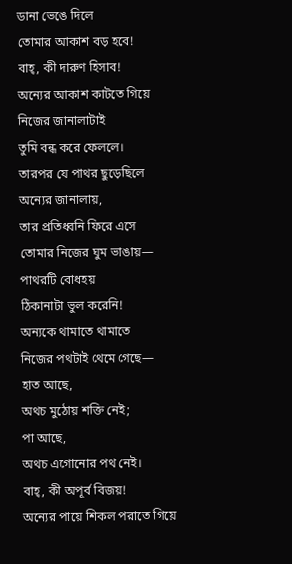ডানা ভেঙে দিলে
তোমার আকাশ বড় হবে!
বাহ্, কী দারুণ হিসাব!
অন্যের আকাশ কাটতে গিয়ে
নিজের জানালাটাই
তুমি বন্ধ করে ফেললে।
তারপর যে পাথর ছুড়েছিলে
অন্যের জানালায়,
তার প্রতিধ্বনি ফিরে এসে
তোমার নিজের ঘুম ভাঙায়—
পাথরটি বোধহয়
ঠিকানাটা ভুল করেনি!
অন্যকে থামাতে থামাতে
নিজের পথটাই থেমে গেছে—
হাত আছে,
অথচ মুঠোয় শক্তি নেই;
পা আছে,
অথচ এগোনোর পথ নেই।
বাহ্, কী অপূর্ব বিজয়!
অন্যের পায়ে শিকল পরাতে গিয়ে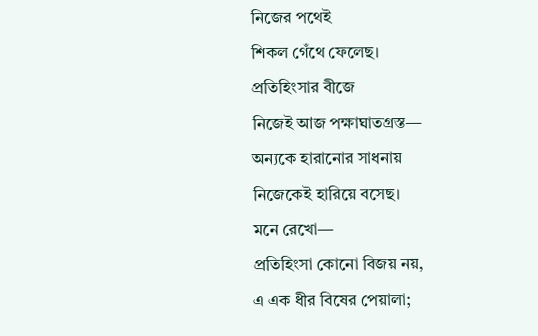নিজের পথেই
শিকল গেঁথে ফেলেছ।
প্রতিহিংসার বীজে
নিজেই আজ পক্ষাঘাতগ্রস্ত—
অন্যকে হারানোর সাধনায়
নিজেকেই হারিয়ে বসেছ।
মনে রেখো—
প্রতিহিংসা কোনো বিজয় নয়,
এ এক ধীর বিষের পেয়ালা;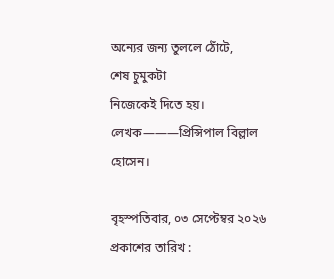অন্যের জন্য তুললে ঠোঁটে,
শেষ চুমুকটা
নিজেকেই দিতে হয়।
লেখক———প্রিন্সিপাল বিল্লাল হোসেন।

বৃহস্পতিবার, ০৩ সেপ্টেম্বর ২০২৬
প্রকাশের তারিখ :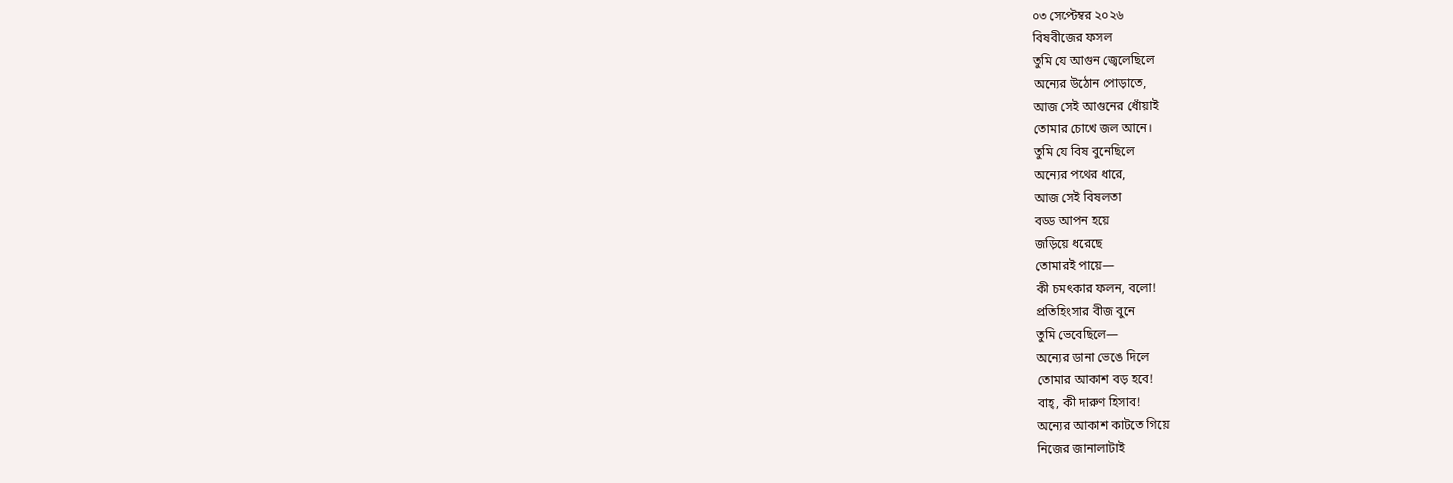০৩ সেপ্টেম্বর ২০২৬
বিষবীজের ফসল
তুমি যে আগুন জ্বেলেছিলে
অন্যের উঠোন পোড়াতে,
আজ সেই আগুনের ধোঁয়াই
তোমার চোখে জল আনে।
তুমি যে বিষ বুনেছিলে
অন্যের পথের ধারে,
আজ সেই বিষলতা
বড্ড আপন হয়ে
জড়িয়ে ধরেছে
তোমারই পায়ে—
কী চমৎকার ফলন, বলো!
প্রতিহিংসার বীজ বুনে
তুমি ভেবেছিলে—
অন্যের ডানা ভেঙে দিলে
তোমার আকাশ বড় হবে!
বাহ্, কী দারুণ হিসাব!
অন্যের আকাশ কাটতে গিয়ে
নিজের জানালাটাই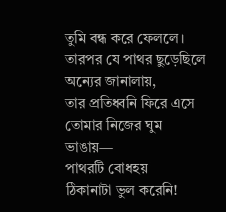তুমি বন্ধ করে ফেললে।
তারপর যে পাথর ছুড়েছিলে
অন্যের জানালায়,
তার প্রতিধ্বনি ফিরে এসে
তোমার নিজের ঘুম ভাঙায়—
পাথরটি বোধহয়
ঠিকানাটা ভুল করেনি!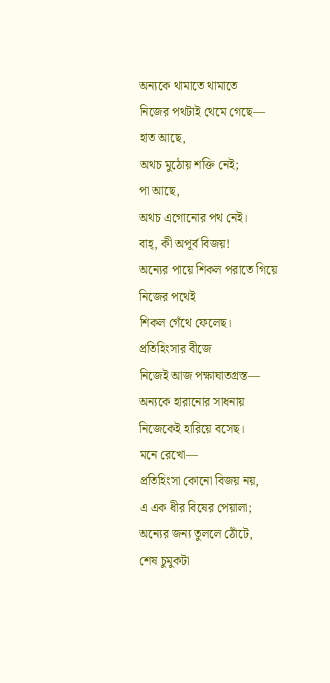অন্যকে থামাতে থামাতে
নিজের পথটাই থেমে গেছে—
হাত আছে,
অথচ মুঠোয় শক্তি নেই;
পা আছে,
অথচ এগোনোর পথ নেই।
বাহ্, কী অপূর্ব বিজয়!
অন্যের পায়ে শিকল পরাতে গিয়ে
নিজের পথেই
শিকল গেঁথে ফেলেছ।
প্রতিহিংসার বীজে
নিজেই আজ পক্ষাঘাতগ্রস্ত—
অন্যকে হারানোর সাধনায়
নিজেকেই হারিয়ে বসেছ।
মনে রেখো—
প্রতিহিংসা কোনো বিজয় নয়,
এ এক ধীর বিষের পেয়ালা;
অন্যের জন্য তুললে ঠোঁটে,
শেষ চুমুকটা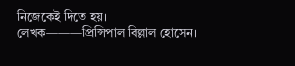নিজেকেই দিতে হয়।
লেখক———প্রিন্সিপাল বিল্লাল হোসেন।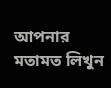আপনার মতামত লিখুন